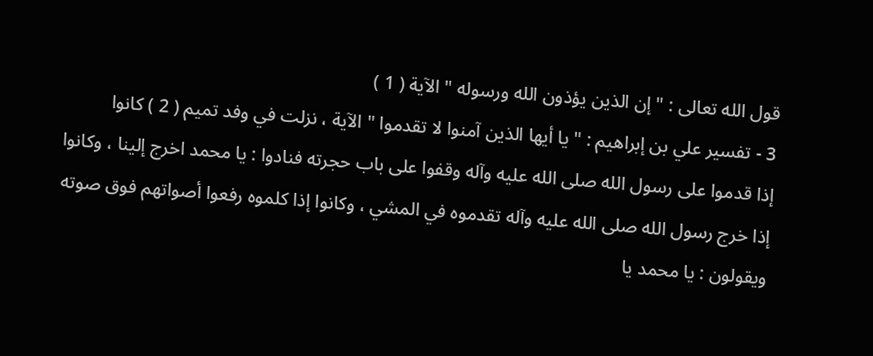قول الله تعالى : " إن الذين يؤذون الله ورسوله " الآية ( 1 )
3 - تفسير علي بن إبراهيم : " يا أيها الذين آمنوا لا تقدموا " الآية ، نزلت في وفد تميم ( 2 ) كانوا
إذا قدموا على رسول الله صلى الله عليه وآله وقفوا على باب حجرته فنادوا : يا محمد اخرج إلينا ، وكانوا
إذا خرج رسول الله صلى الله عليه وآله تقدموه في المشي ، وكانوا إذا كلموه رفعوا أصواتهم فوق صوته
ويقولون : يا محمد يا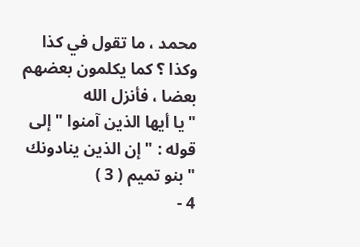محمد ، ما تقول في كذا وكذا ؟ كما يكلمون بعضهم بعضا ، فأنزل الله
" يا أيها الذين آمنوا " إلى قوله : " إن الذين ينادونك " بنو تميم ( 3 )
4 -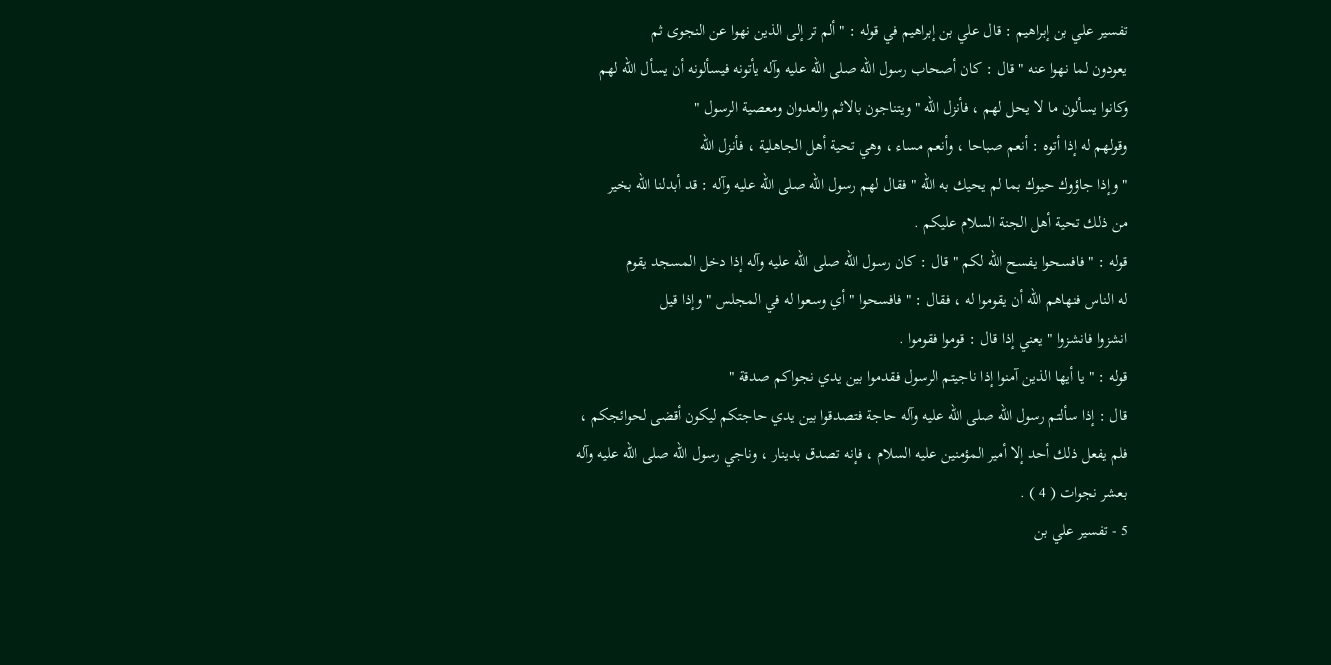تفسير علي بن إبراهيم : قال علي بن إبراهيم في قوله : " ألم تر إلى الذين نهوا عن النجوى ثم
يعودون لما نهوا عنه " قال : كان أصحاب رسول الله صلى الله عليه وآله يأتونه فيسألونه أن يسأل الله لهم
وكانوا يسألون ما لا يحل لهم ، فأنزل الله " ويتناجون بالاثم والعدوان ومعصية الرسول "
وقولهم له إذا أتوه : أنعم صباحا ، وأنعم مساء ، وهي تحية أهل الجاهلية ، فأنزل الله
" وإذا جاؤوك حيوك بما لم يحيك به الله " فقال لهم رسول الله صلى الله عليه وآله : قد أبدلنا الله بخير
من ذلك تحية أهل الجنة السلام عليكم .
قوله : " فافسحوا يفسح الله لكم " قال : كان رسول الله صلى الله عليه وآله إذا دخل المسجد يقوم
له الناس فنهاهم الله أن يقوموا له ، فقال : " فافسحوا " أي وسعوا له في المجلس " وإذا قيل
انشزوا فانشزوا " يعني إذا قال : قوموا فقوموا .
قوله : " يا أيها الذين آمنوا إذا ناجيتم الرسول فقدموا بين يدي نجواكم صدقة "
قال : إذا سألتم رسول الله صلى الله عليه وآله حاجة فتصدقوا بين يدي حاجتكم ليكون أقضى لحوائجكم ،
فلم يفعل ذلك أحد إلا أمير المؤمنين عليه السلام ، فإنه تصدق بدينار ، وناجي رسول الله صلى الله عليه وآله
بعشر نجوات ( 4 ) .
5 - تفسير علي بن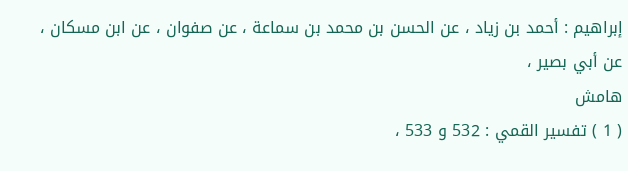إبراهيم : أحمد بن زياد ، عن الحسن بن محمد بن سماعة ، عن صفوان ، عن ابن مسكان ، عن أبي بصير ،
هامش
( 1 ) تفسير القمي : 532 و 533 ،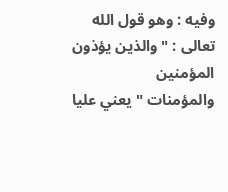وفيه : وهو قول الله تعالى : " والذين يؤذون المؤمنين
والمؤمنات " يعني عليا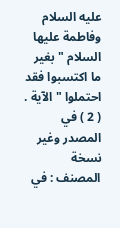عليه السلام وفاطمة عليها السلام " بغير ما اكتسبوا فقد احتملوا " الآية .
( 2 ) في المصدر وغير نسخة المصنف : في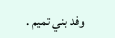وفد بني تميم .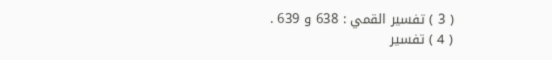( 3 ) تفسير القمي : 638 و 639 .
( 4 ) تفسير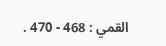القمي : 468 - 470 .